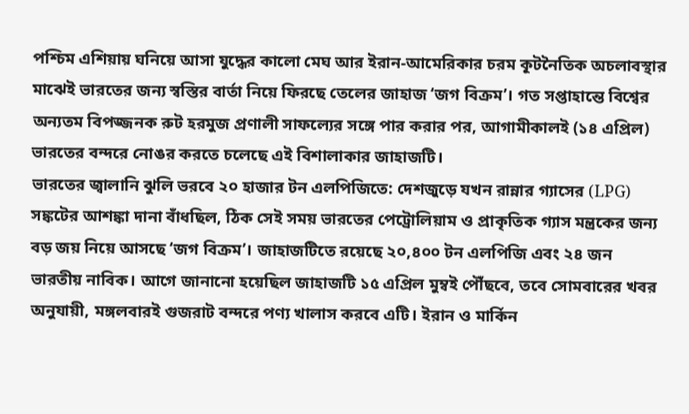পশ্চিম এশিয়ায় ঘনিয়ে আসা যুদ্ধের কালো মেঘ আর ইরান-আমেরিকার চরম কূটনৈতিক অচলাবস্থার মাঝেই ভারতের জন্য স্বস্তির বার্তা নিয়ে ফিরছে তেলের জাহাজ ‘জগ বিক্রম’। গত সপ্তাহান্তে বিশ্বের অন্যতম বিপজ্জনক রুট হরমুজ প্রণালী সাফল্যের সঙ্গে পার করার পর, আগামীকালই (১৪ এপ্রিল) ভারতের বন্দরে নোঙর করতে চলেছে এই বিশালাকার জাহাজটি।
ভারতের জ্বালানি ঝুলি ভরবে ২০ হাজার টন এলপিজিতে: দেশজুড়ে যখন রান্নার গ্যাসের (LPG) সঙ্কটের আশঙ্কা দানা বাঁধছিল, ঠিক সেই সময় ভারতের পেট্রোলিয়াম ও প্রাকৃতিক গ্যাস মন্ত্রকের জন্য বড় জয় নিয়ে আসছে ‘জগ বিক্রম’। জাহাজটিতে রয়েছে ২০,৪০০ টন এলপিজি এবং ২৪ জন ভারতীয় নাবিক। আগে জানানো হয়েছিল জাহাজটি ১৫ এপ্রিল মুম্বই পৌঁছবে, তবে সোমবারের খবর অনুযায়ী, মঙ্গলবারই গুজরাট বন্দরে পণ্য খালাস করবে এটি। ইরান ও মার্কিন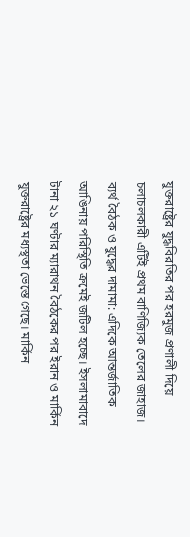যুক্তরাষ্ট্রের যুদ্ধবিরতির পর হরমুজ প্রণালী দিয়ে চলাচলকারী এটিই প্রথম বাণিজ্যিক তেলের জাহাজ।
ব্যর্থ বৈঠক ও যুদ্ধের দামামা: এদিকে আন্তর্জাতিক আঙিনায় পরিস্থিতি ক্রমেই জটিল হচ্ছে। ইসলামাবাদে টানা ২১ ঘণ্টার ম্যারাথন বৈঠকের পর ইরান ও মার্কিন যুক্তরাষ্ট্রের মধ্যস্থতা ভেস্তে গেছে। মার্কিন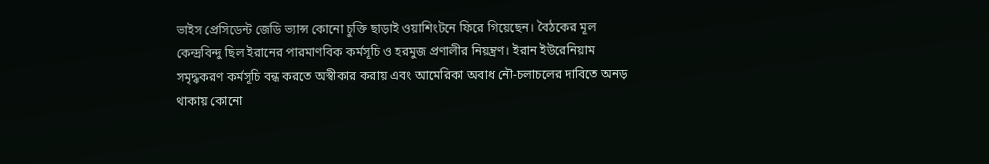ভাইস প্রেসিডেন্ট জেডি ভ্যান্স কোনো চুক্তি ছাড়াই ওয়াশিংটনে ফিরে গিয়েছেন। বৈঠকের মূল কেন্দ্রবিন্দু ছিল ইরানের পারমাণবিক কর্মসূচি ও হরমুজ প্রণালীর নিয়ন্ত্রণ। ইরান ইউরেনিয়াম সমৃদ্ধকরণ কর্মসূচি বন্ধ করতে অস্বীকার করায় এবং আমেরিকা অবাধ নৌ-চলাচলের দাবিতে অনড় থাকায় কোনো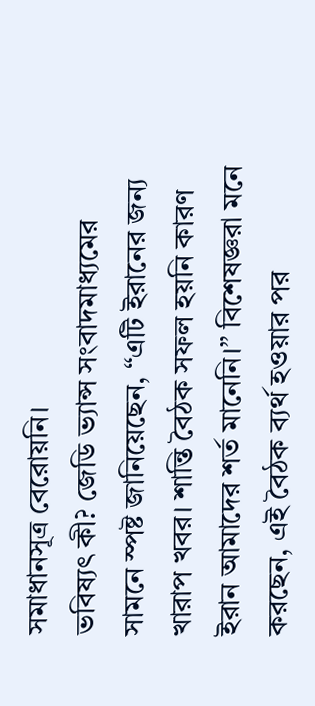সমাধানসূত্র বেরোয়নি।
ভবিষ্যৎ কী? জেডি ভ্যান্স সংবাদমাধ্যমের সামনে স্পষ্ট জানিয়েছেন, “এটি ইরানের জন্য খারাপ খবর। শান্তি বৈঠক সফল হয়নি কারণ ইরান আমাদের শর্ত মানেনি।” বিশেষজ্ঞরা মনে করছেন, এই বৈঠক ব্যর্থ হওয়ার পর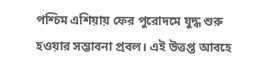পশ্চিম এশিয়ায় ফের পুরোদমে যুদ্ধ শুরু হওয়ার সম্ভাবনা প্রবল। এই উত্তপ্ত আবহে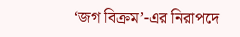‘জগ বিক্রম’-এর নিরাপদে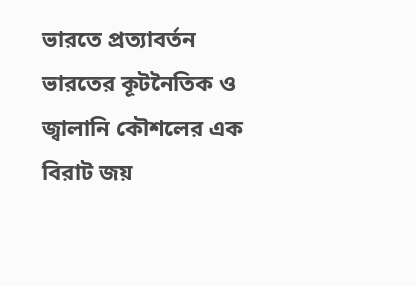ভারতে প্রত্যাবর্তন ভারতের কূটনৈতিক ও জ্বালানি কৌশলের এক বিরাট জয়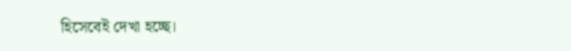হিসেবেই দেখা হচ্ছে।